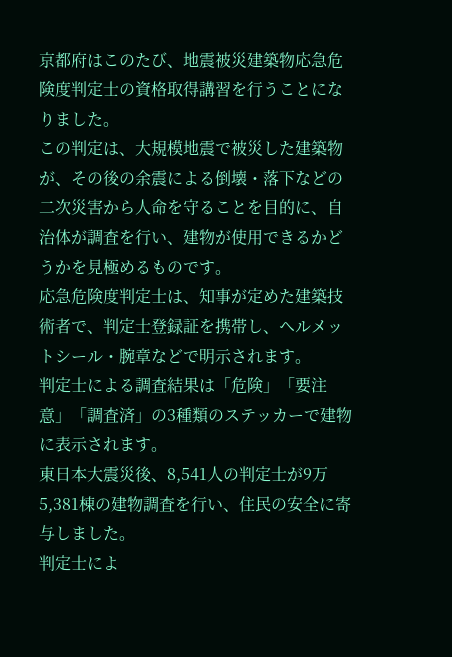京都府はこのたび、地震被災建築物応急危険度判定士の資格取得講習を行うことになりました。
この判定は、大規模地震で被災した建築物が、その後の余震による倒壊・落下などの二次災害から人命を守ることを目的に、自治体が調査を行い、建物が使用できるかどうかを見極めるものです。
応急危険度判定士は、知事が定めた建築技術者で、判定士登録証を携帯し、ヘルメットシール・腕章などで明示されます。
判定士による調査結果は「危険」「要注意」「調査済」の3種類のステッカーで建物に表示されます。
東日本大震災後、8,541人の判定士が9万5,381棟の建物調査を行い、住民の安全に寄与しました。
判定士によ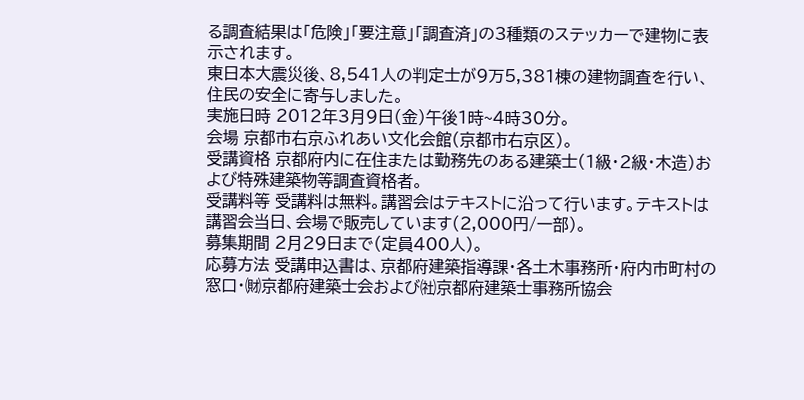る調査結果は「危険」「要注意」「調査済」の3種類のステッカーで建物に表示されます。
東日本大震災後、8,541人の判定士が9万5,381棟の建物調査を行い、住民の安全に寄与しました。
実施日時 2012年3月9日(金)午後1時~4時30分。
会場 京都市右京ふれあい文化会館(京都市右京区)。
受講資格 京都府内に在住または勤務先のある建築士(1級・2級・木造)および特殊建築物等調査資格者。
受講料等 受講料は無料。講習会はテキストに沿って行います。テキストは講習会当日、会場で販売しています(2,000円/一部)。
募集期間 2月29日まで(定員400人)。
応募方法 受講申込書は、京都府建築指導課・各土木事務所・府内市町村の窓口・㈶京都府建築士会および㈳京都府建築士事務所協会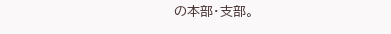の本部・支部。